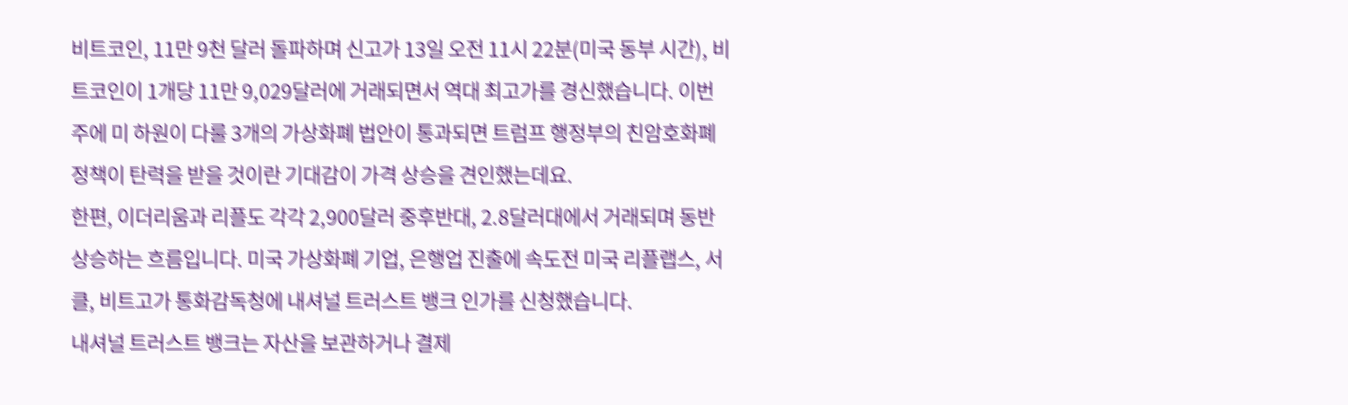비트코인, 11만 9천 달러 돌파하며 신고가 13일 오전 11시 22분(미국 동부 시간), 비트코인이 1개당 11만 9,029달러에 거래되면서 역대 최고가를 경신했습니다. 이번 주에 미 하원이 다룰 3개의 가상화폐 법안이 통과되면 트럼프 행정부의 친암호화폐 정책이 탄력을 받을 것이란 기대감이 가격 상승을 견인했는데요.
한편, 이더리움과 리플도 각각 2,900달러 중후반대, 2.8달러대에서 거래되며 동반 상승하는 흐름입니다. 미국 가상화폐 기업, 은행업 진출에 속도전 미국 리플랩스, 서클, 비트고가 통화감독청에 내셔널 트러스트 뱅크 인가를 신청했습니다.
내셔널 트러스트 뱅크는 자산을 보관하거나 결제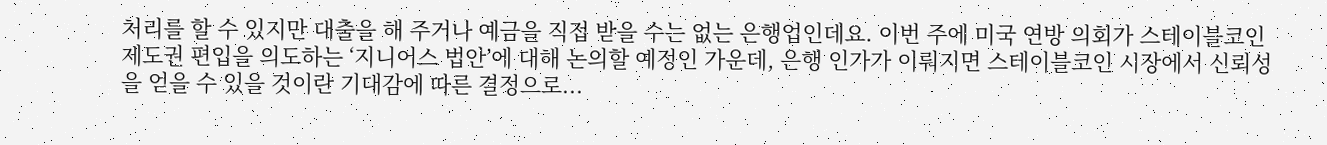처리를 할 수 있지만 대출을 해 주거나 예금을 직접 받을 수는 없는 은행업인데요. 이번 주에 미국 연방 의회가 스테이블코인 제도권 편입을 의도하는 ‘지니어스 법안’에 대해 논의할 예정인 가운데, 은행 인가가 이뤄지면 스테이블코인 시장에서 신뢰성을 얻을 수 있을 것이란 기대감에 따른 결정으로...